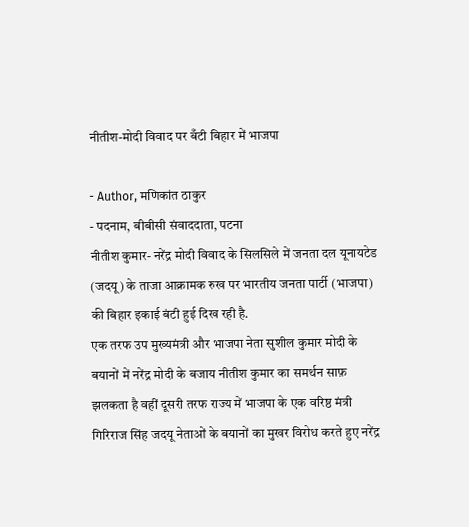नीतीश-मोदी विवाद पर बँटी बिहार में भाजपा

- Author, मणिकांत ठाकुर
- पदनाम, बीबीसी संवाददाता, पटना
नीतीश कुमार- नरेंद्र मोदी विवाद के सिलसिले में जनता दल यूनायटेड (जदयू) के ताजा आक्रामक रुख पर भारतीय जनता पार्टी (भाजपा) की बिहार इकाई बंटी हुई दिख रही है.
एक तरफ उप मुख्यमंत्री और भाजपा नेता सुशील कुमार मोदी के बयानों में नरेंद्र मोदी के बजाय नीतीश कुमार का समर्थन साफ़ झलकता है वहीं दूसरी तरफ राज्य में भाजपा के एक वरिष्ठ मंत्री गिरिराज सिंह जदयू नेताओं के बयानों का मुखर विरोध करते हुए नरेंद्र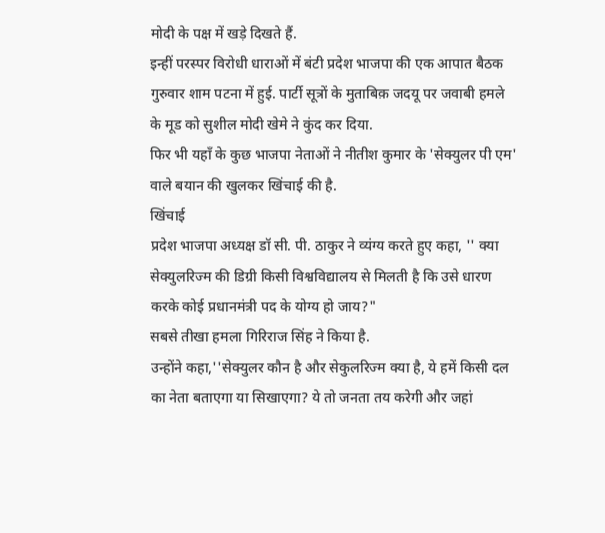मोदी के पक्ष में खड़े दिखते हैं.
इन्हीं परस्पर विरोधी धाराओं में बंटी प्रदेश भाजपा की एक आपात बैठक गुरुवार शाम पटना में हुई. पार्टी सूत्रों के मुताबिक़ जदयू पर जवाबी हमले के मूड को सुशील मोदी खेमे ने कुंद कर दिया.
फिर भी यहाँ के कुछ भाजपा नेताओं ने नीतीश कुमार के 'सेक्युलर पी एम' वाले बयान की खुलकर खिंचाई की है.
खिंचाई
प्रदेश भाजपा अध्यक्ष डॉ सी. पी. ठाकुर ने व्यंग्य करते हुए कहा, '' क्या सेक्युलरिज्म की डिग्री किसी विश्वविद्यालय से मिलती है कि उसे धारण करके कोई प्रधानमंत्री पद के योग्य हो जाय?"
सबसे तीखा हमला गिरिराज सिंह ने किया है.
उन्होंने कहा,''सेक्युलर कौन है और सेकुलरिज्म क्या है, ये हमें किसी दल का नेता बताएगा या सिखाएगा? ये तो जनता तय करेगी और जहां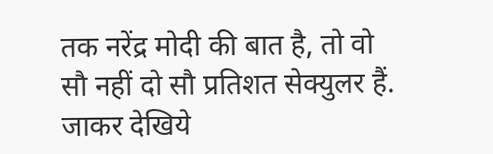तक नरेंद्र मोदी की बात है, तो वो सौ नहीं दो सौ प्रतिशत सेक्युलर हैं. जाकर देखिये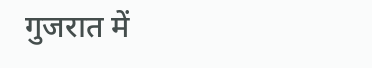गुजरात में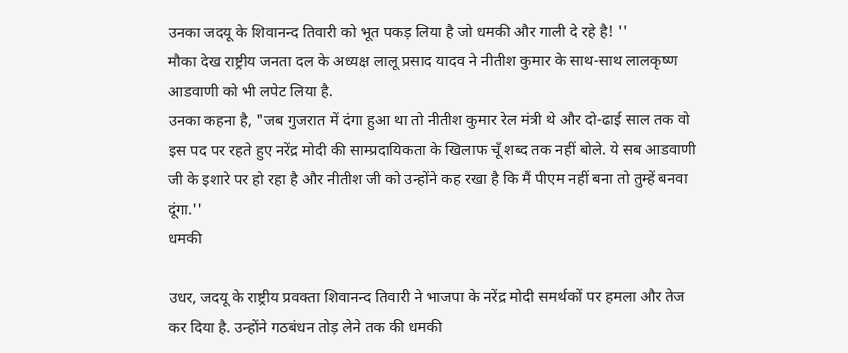उनका जदयू के शिवानन्द तिवारी को भूत पकड़ लिया है जो धमकी और गाली दे रहे है! ''
मौका देख राष्ट्रीय जनता दल के अध्यक्ष लालू प्रसाद यादव ने नीतीश कुमार के साथ-साथ लालकृष्ण आडवाणी को भी लपेट लिया है.
उनका कहना है, "जब गुजरात में दंगा हुआ था तो नीतीश कुमार रेल मंत्री थे और दो-ढाई साल तक वो इस पद पर रहते हुए नरेंद्र मोदी की साम्प्रदायिकता के खिलाफ चूँ शब्द तक नहीं बोले. ये सब आडवाणी जी के इशारे पर हो रहा है और नीतीश जी को उन्होंने कह रखा है कि मैं पीएम नहीं बना तो तुम्हें बनवा दूंगा.''
धमकी

उधर, जदयू के राष्ट्रीय प्रवक्ता शिवानन्द तिवारी ने भाजपा के नरेंद्र मोदी समर्थकों पर हमला और तेज कर दिया है. उन्होंने गठबंधन तोड़ लेने तक की धमकी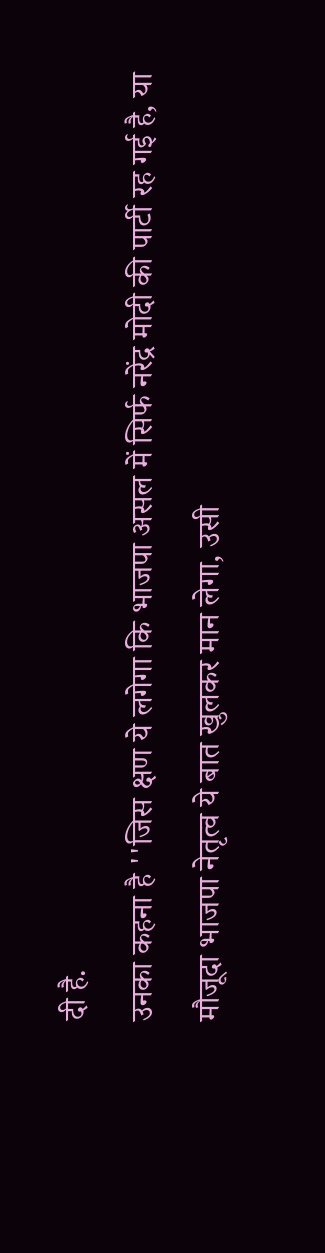दी है.
उनका कहना है ''जिस क्षण ये लगेगा कि भाजपा असल में सिर्फ नरेंद्र मोदी की पार्टी रह गई है, या मौजूदा भाजपा नेतृत्व ये बात खुलकर मान लेगा, उसी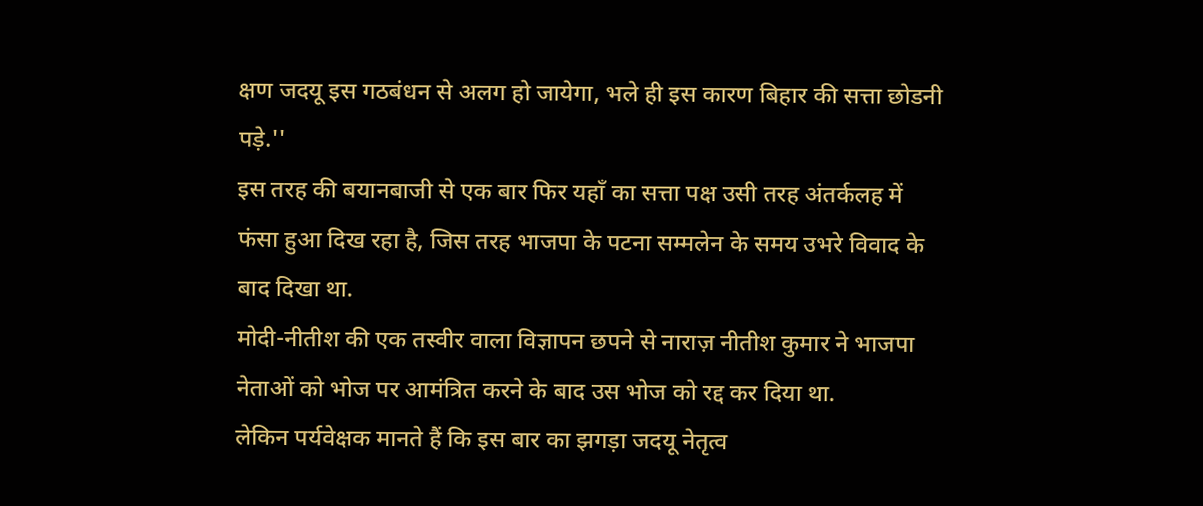क्षण जदयू इस गठबंधन से अलग हो जायेगा, भले ही इस कारण बिहार की सत्ता छोडनी पड़े.''
इस तरह की बयानबाजी से एक बार फिर यहाँ का सत्ता पक्ष उसी तरह अंतर्कलह में फंसा हुआ दिख रहा है, जिस तरह भाजपा के पटना सम्मलेन के समय उभरे विवाद के बाद दिखा था.
मोदी-नीतीश की एक तस्वीर वाला विज्ञापन छपने से नाराज़ नीतीश कुमार ने भाजपा नेताओं को भोज पर आमंत्रित करने के बाद उस भोज को रद्द कर दिया था.
लेकिन पर्यवेक्षक मानते हैं कि इस बार का झगड़ा जदयू नेतृत्व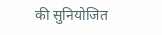की सुनियोजित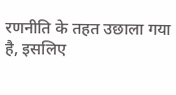रणनीति के तहत उछाला गया है, इसलिए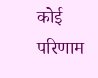कोई परिणाम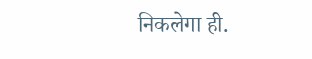निकलेगा ही.